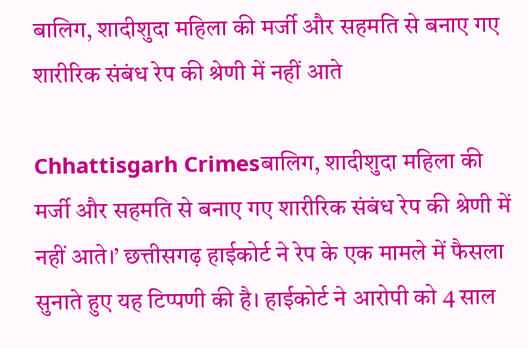बालिग, शादीशुदा महिला की मर्जी और सहमति से बनाए गए शारीरिक संबंध रेप की श्रेणी में नहीं आते

Chhattisgarh Crimesबालिग, शादीशुदा महिला की मर्जी और सहमति से बनाए गए शारीरिक संबंध रेप की श्रेणी में नहीं आते।’ छत्तीसगढ़ हाईकोर्ट ने रेप के एक मामले में फैसला सुनाते हुए यह टिप्पणी की है। हाईकोर्ट ने आरोपी को 4 साल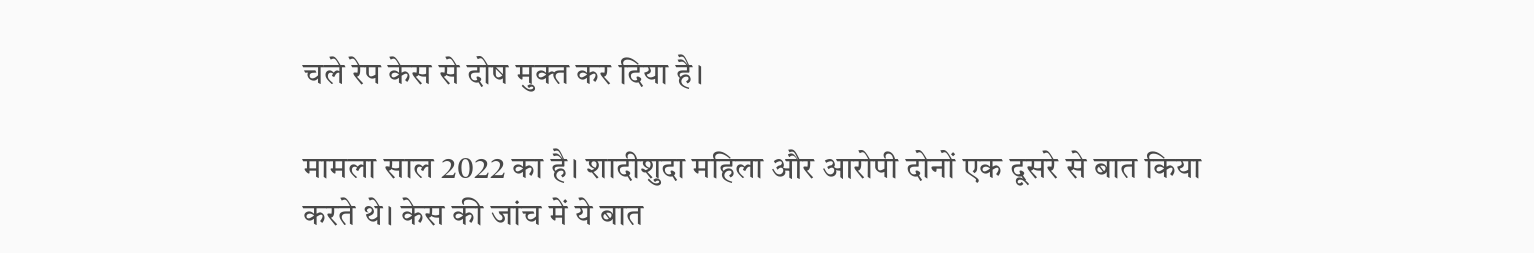चले रेप केस से दोष मुक्त कर दिया है।

मामला साल 2022 का है। शादीशुदा महिला और आरोपी दोनों एक दूसरे से बात किया करते थे। केस की जांच में ये बात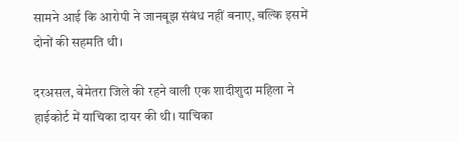सामने आई कि आरोपी ने जानबूझ संबंध नहीं बनाए, बल्कि इसमें दोनों की सहमति थी।

दरअसल, बेमेतरा जिले की रहने वाली एक शादीशुदा महिला ने हाईकोर्ट में याचिका दायर की थी। याचिका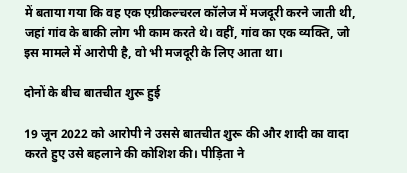में बताया गया कि वह एक एग्रीकल्चरल कॉलेज में मजदूरी करने जाती थी, जहां गांव के बाकी लोग भी काम करते थे। वहीं, गांव का एक व्यक्ति, जो इस मामले में आरोपी है, वो भी मजदूरी के लिए आता था।

दोनों के बीच बातचीत शुरू हुई

19 जून 2022 को आरोपी ने उससे बातचीत शुरू की और शादी का वादा करते हुए उसे बहलाने की कोशिश की। पीड़िता ने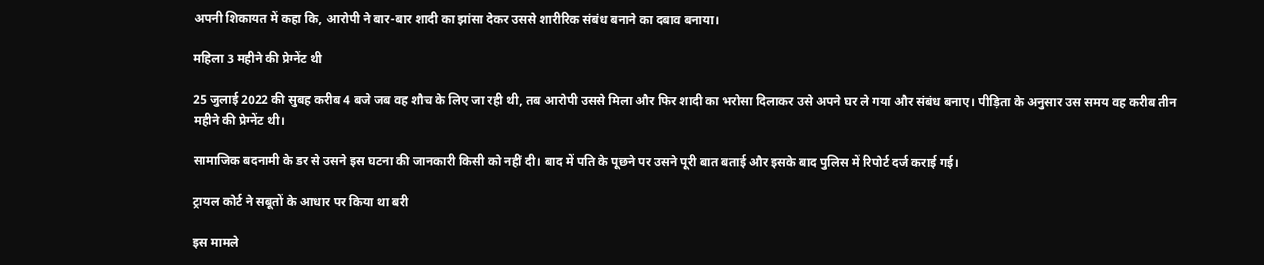अपनी शिकायत में कहा कि, आरोपी ने बार-बार शादी का झांसा देकर उससे शारीरिक संबंध बनाने का दबाव बनाया।

महिला 3 महीने की प्रेग्नेंट थी

25 जुलाई 2022 की सुबह करीब 4 बजे जब वह शौच के लिए जा रही थी, तब आरोपी उससे मिला और फिर शादी का भरोसा दिलाकर उसे अपने घर ले गया और संबंध बनाए। पीड़िता के अनुसार उस समय वह करीब तीन महीने की प्रेग्नेंट थी।

सामाजिक बदनामी के डर से उसने इस घटना की जानकारी किसी को नहीं दी। बाद में पति के पूछने पर उसने पूरी बात बताई और इसके बाद पुलिस में रिपोर्ट दर्ज कराई गई।

ट्रायल कोर्ट ने सबूतों के आधार पर किया था बरी

इस मामले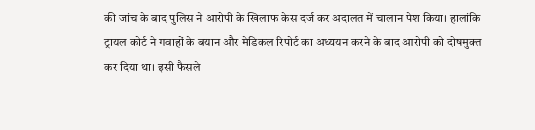की जांच के बाद पुलिस ने आरोपी के खिलाफ केस दर्ज कर अदालत में चालान पेश किया। हालांकि ट्रायल कोर्ट ने गवाहों के बयान और मेडिकल रिपोर्ट का अध्ययन करने के बाद आरोपी को दोषमुक्त कर दिया था। इसी फैसले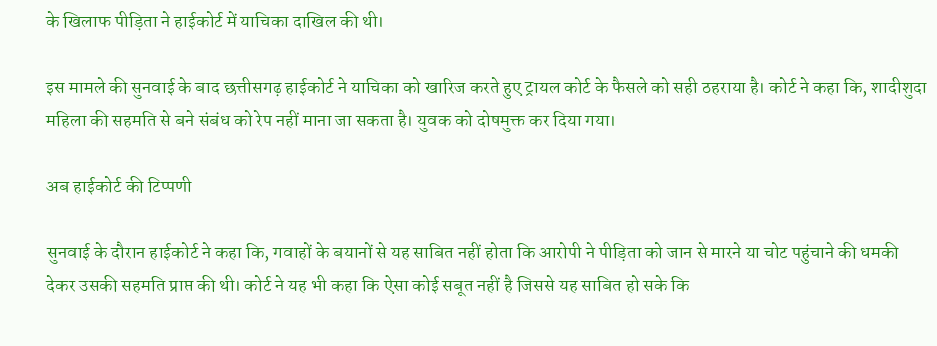के खिलाफ पीड़िता ने हाईकोर्ट में याचिका दाखिल की थी।

इस मामले की सुनवाई के बाद छत्तीसगढ़ हाईकोर्ट ने याचिका को खारिज करते हुए ट्रायल कोर्ट के फैसले को सही ठहराया है। कोर्ट ने कहा कि, शादीशुदा महिला की सहमति से बने संबंध को रेप नहीं माना जा सकता है। युवक को दोषमुक्त कर दिया गया।

अब हाईकोर्ट की टिप्पणी

सुनवाई के दौरान हाईकोर्ट ने कहा कि, गवाहों के बयानों से यह साबित नहीं होता कि आरोपी ने पीड़िता को जान से मारने या चोट पहुंचाने की धमकी देकर उसकी सहमति प्राप्त की थी। कोर्ट ने यह भी कहा कि ऐसा कोई सबूत नहीं है जिससे यह साबित हो सके कि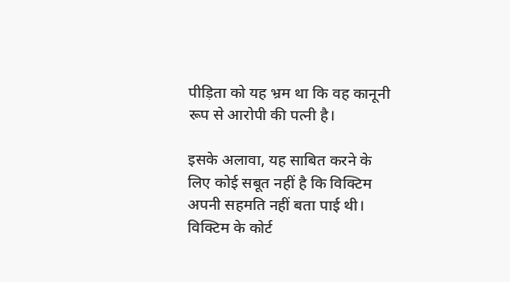पीड़िता को यह भ्रम था कि वह कानूनी रूप से आरोपी की पत्नी है।

इसके अलावा, यह साबित करने के लिए कोई सबूत नहीं है कि विक्टिम अपनी सहमति नहीं बता पाई थी। विक्टिम के कोर्ट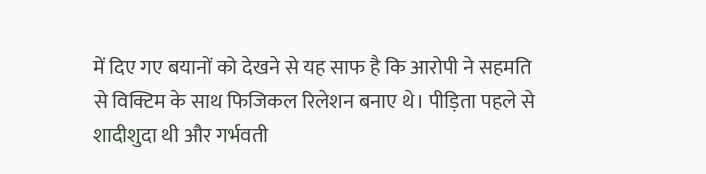में दिए गए बयानों को देखने से यह साफ है कि आरोपी ने सहमति से विक्टिम के साथ फिजिकल रिलेशन बनाए थे। पीड़िता पहले से शादीशुदा थी और गर्भवती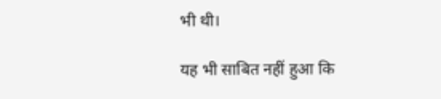भी थी।

यह भी साबित नहीं हुआ कि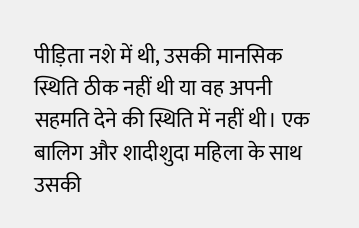पीड़िता नशे में थी, उसकी मानसिक स्थिति ठीक नहीं थी या वह अपनी सहमति देने की स्थिति में नहीं थी। एक बालिग और शादीशुदा महिला के साथ उसकी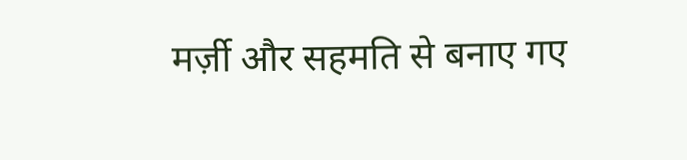मर्ज़ी और सहमति से बनाए गए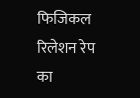फिजिकल रिलेशन रेप का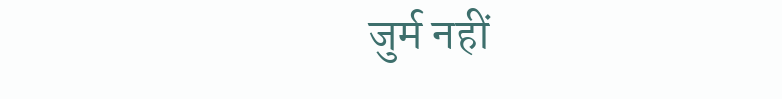जुर्म नहीं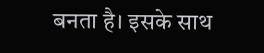बनता है। इसके साथ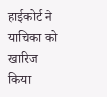हाईकोर्ट ने याचिका को खारिज किया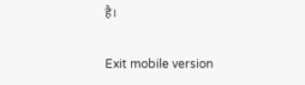है।

Exit mobile version